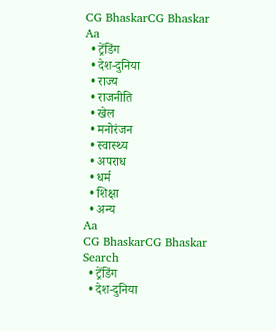CG BhaskarCG Bhaskar
Aa
  • ट्रेंडिंग
  • देश-दुनिया
  • राज्य
  • राजनीति
  • खेल
  • मनोरंजन
  • स्वास्थ्य
  • अपराध
  • धर्म
  • शिक्षा
  • अन्य
Aa
CG BhaskarCG Bhaskar
Search
  • ट्रेंडिंग
  • देश-दुनिया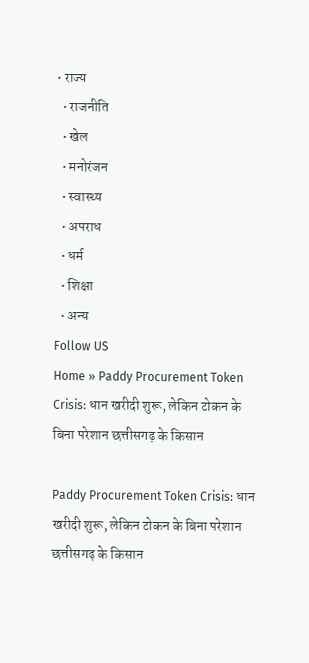• राज्य
  • राजनीति
  • खेल
  • मनोरंजन
  • स्वास्थ्य
  • अपराध
  • धर्म
  • शिक्षा
  • अन्य
Follow US
Home » Paddy Procurement Token Crisis: धान खरीदी शुरू, लेकिन टोकन के बिना परेशान छत्तीसगढ़ के किसान

Paddy Procurement Token Crisis: धान खरीदी शुरू, लेकिन टोकन के बिना परेशान छत्तीसगढ़ के किसान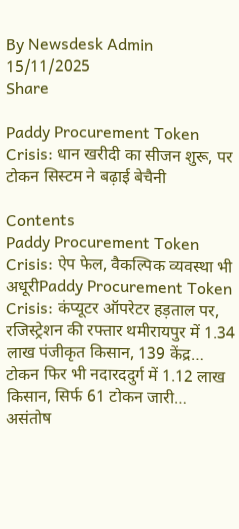By Newsdesk Admin 15/11/2025
Share

Paddy Procurement Token Crisis: धान खरीदी का सीजन शुरू, पर टोकन सिस्टम ने बढ़ाई बेचैनी

Contents
Paddy Procurement Token Crisis: ऐप फेल, वैकल्पिक व्यवस्था भी अधूरीPaddy Procurement Token Crisis: कंप्यूटर ऑपरेटर हड़ताल पर, रजिस्ट्रेशन की रफ्तार थमीरायपुर में 1.34 लाख पंजीकृत किसान, 139 केंद्र… टोकन फिर भी नदारददुर्ग में 1.12 लाख किसान, सिर्फ 61 टोकन जारी… असंतोष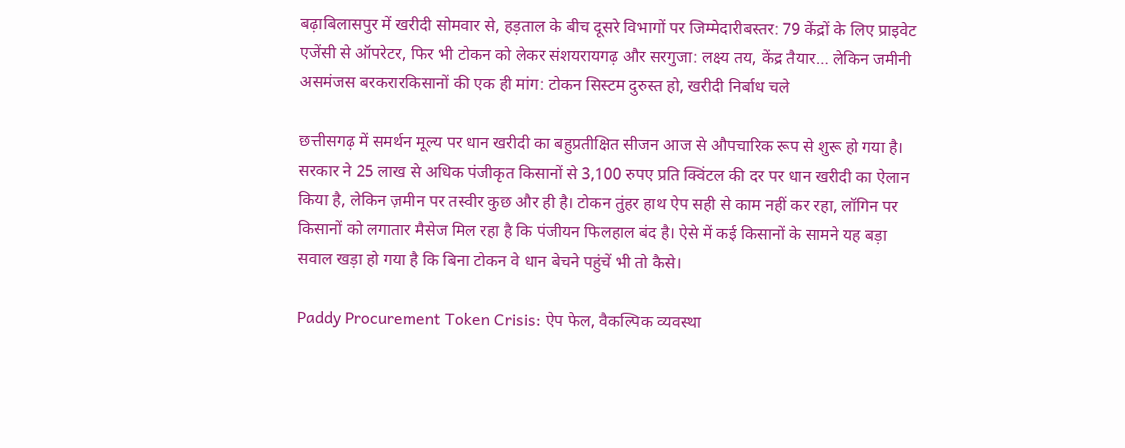बढ़ाबिलासपुर में खरीदी सोमवार से, हड़ताल के बीच दूसरे विभागों पर जिम्मेदारीबस्तर: 79 केंद्रों के लिए प्राइवेट एजेंसी से ऑपरेटर, फिर भी टोकन को लेकर संशयरायगढ़ और सरगुजा: लक्ष्य तय, केंद्र तैयार… लेकिन जमीनी असमंजस बरकरारकिसानों की एक ही मांग: टोकन सिस्टम दुरुस्त हो, खरीदी निर्बाध चले

छत्तीसगढ़ में समर्थन मूल्य पर धान खरीदी का बहुप्रतीक्षित सीजन आज से औपचारिक रूप से शुरू हो गया है। सरकार ने 25 लाख से अधिक पंजीकृत किसानों से 3,100 रुपए प्रति क्विंटल की दर पर धान खरीदी का ऐलान किया है, लेकिन ज़मीन पर तस्वीर कुछ और ही है। टोकन तुंहर हाथ ऐप सही से काम नहीं कर रहा, लॉगिन पर किसानों को लगातार मैसेज मिल रहा है कि पंजीयन फिलहाल बंद है। ऐसे में कई किसानों के सामने यह बड़ा सवाल खड़ा हो गया है कि बिना टोकन वे धान बेचने पहुंचें भी तो कैसे।

Paddy Procurement Token Crisis: ऐप फेल, वैकल्पिक व्यवस्था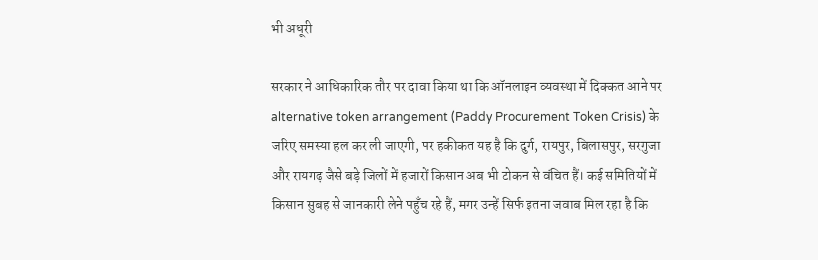भी अधूरी

सरकार ने आधिकारिक तौर पर दावा किया था कि ऑनलाइन व्यवस्था में दिक्कत आने पर alternative token arrangement (Paddy Procurement Token Crisis) के जरिए समस्या हल कर ली जाएगी, पर हकीकत यह है कि दुर्ग, रायपुर, बिलासपुर, सरगुजा और रायगढ़ जैसे बड़े जिलों में हजारों किसान अब भी टोकन से वंचित हैं। कई समितियों में किसान सुबह से जानकारी लेने पहुँच रहे हैं, मगर उन्हें सिर्फ इतना जवाब मिल रहा है कि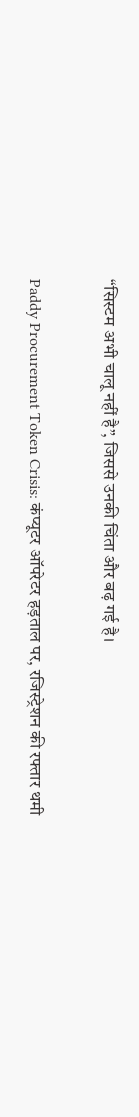“सिस्टम अभी चालू नहीं है”, जिससे उनकी चिंता और बढ़ गई है।

Paddy Procurement Token Crisis: कंप्यूटर ऑपरेटर हड़ताल पर, रजिस्ट्रेशन की रफ्तार थमी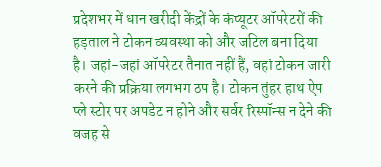प्रदेशभर में धान खरीदी केंद्रों के कंप्यूटर ऑपरेटरों की हड़ताल ने टोकन व्यवस्था को और जटिल बना दिया है। जहां-जहां ऑपरेटर तैनात नहीं हैं, वहां टोकन जारी करने की प्रक्रिया लगभग ठप है। टोकन तुंहर हाथ ऐप प्ले स्टोर पर अपडेट न होने और सर्वर रिस्पॉन्स न देने की वजह से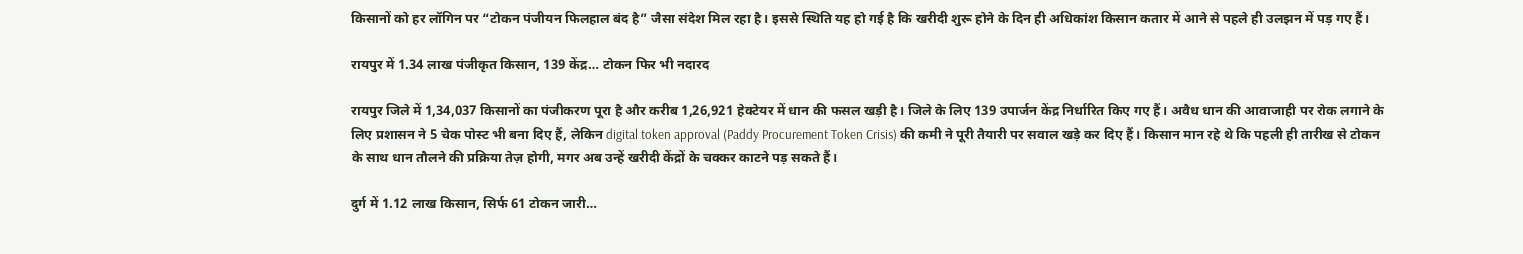किसानों को हर लॉगिन पर “टोकन पंजीयन फिलहाल बंद है” जैसा संदेश मिल रहा है। इससे स्थिति यह हो गई है कि खरीदी शुरू होने के दिन ही अधिकांश किसान कतार में आने से पहले ही उलझन में पड़ गए हैं।

रायपुर में 1.34 लाख पंजीकृत किसान, 139 केंद्र… टोकन फिर भी नदारद

रायपुर जिले में 1,34,037 किसानों का पंजीकरण पूरा है और करीब 1,26,921 हेक्टेयर में धान की फसल खड़ी है। जिले के लिए 139 उपार्जन केंद्र निर्धारित किए गए हैं। अवैध धान की आवाजाही पर रोक लगाने के लिए प्रशासन ने 5 चेक पोस्ट भी बना दिए हैं, लेकिन digital token approval (Paddy Procurement Token Crisis) की कमी ने पूरी तैयारी पर सवाल खड़े कर दिए हैं। किसान मान रहे थे कि पहली ही तारीख से टोकन के साथ धान तौलने की प्रक्रिया तेज़ होगी, मगर अब उन्हें खरीदी केंद्रों के चक्कर काटने पड़ सकते हैं।

दुर्ग में 1.12 लाख किसान, सिर्फ 61 टोकन जारी…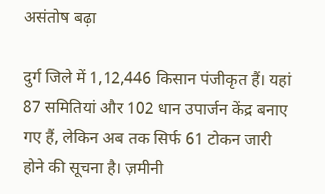असंतोष बढ़ा

दुर्ग जिले में 1,12,446 किसान पंजीकृत हैं। यहां 87 समितियां और 102 धान उपार्जन केंद्र बनाए गए हैं, लेकिन अब तक सिर्फ 61 टोकन जारी होने की सूचना है। ज़मीनी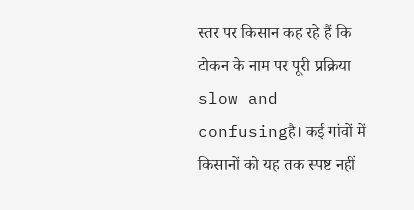स्तर पर किसान कह रहे हैं कि टोकन के नाम पर पूरी प्रक्रिया slow and confusingहै। कई गांवों में किसानों को यह तक स्पष्ट नहीं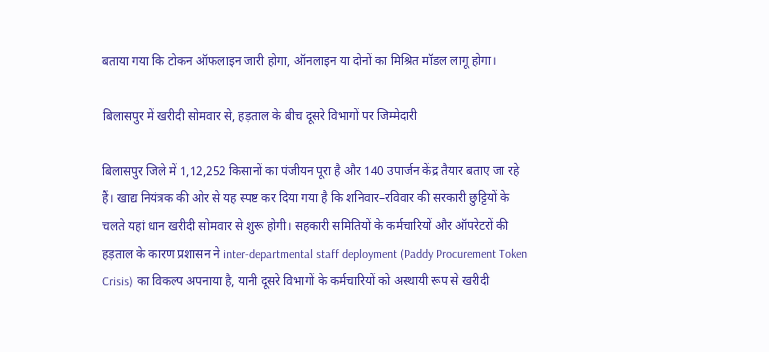बताया गया कि टोकन ऑफलाइन जारी होगा, ऑनलाइन या दोनों का मिश्रित मॉडल लागू होगा।

बिलासपुर में खरीदी सोमवार से, हड़ताल के बीच दूसरे विभागों पर जिम्मेदारी

बिलासपुर जिले में 1,12,252 किसानों का पंजीयन पूरा है और 140 उपार्जन केंद्र तैयार बताए जा रहे हैं। खाद्य नियंत्रक की ओर से यह स्पष्ट कर दिया गया है कि शनिवार–रविवार की सरकारी छुट्टियों के चलते यहां धान खरीदी सोमवार से शुरू होगी। सहकारी समितियों के कर्मचारियों और ऑपरेटरों की हड़ताल के कारण प्रशासन ने inter-departmental staff deployment (Paddy Procurement Token Crisis) का विकल्प अपनाया है, यानी दूसरे विभागों के कर्मचारियों को अस्थायी रूप से खरीदी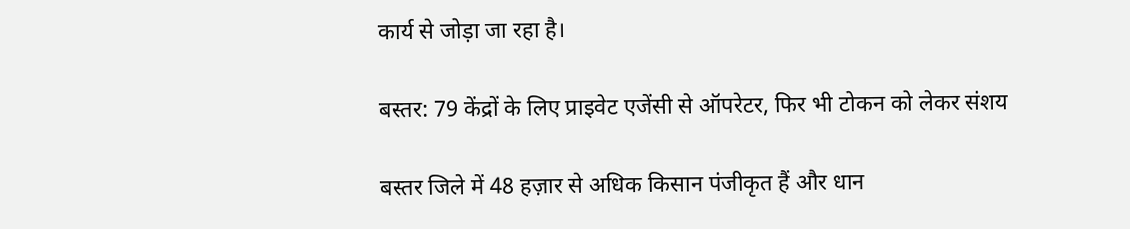कार्य से जोड़ा जा रहा है।

बस्तर: 79 केंद्रों के लिए प्राइवेट एजेंसी से ऑपरेटर, फिर भी टोकन को लेकर संशय

बस्तर जिले में 48 हज़ार से अधिक किसान पंजीकृत हैं और धान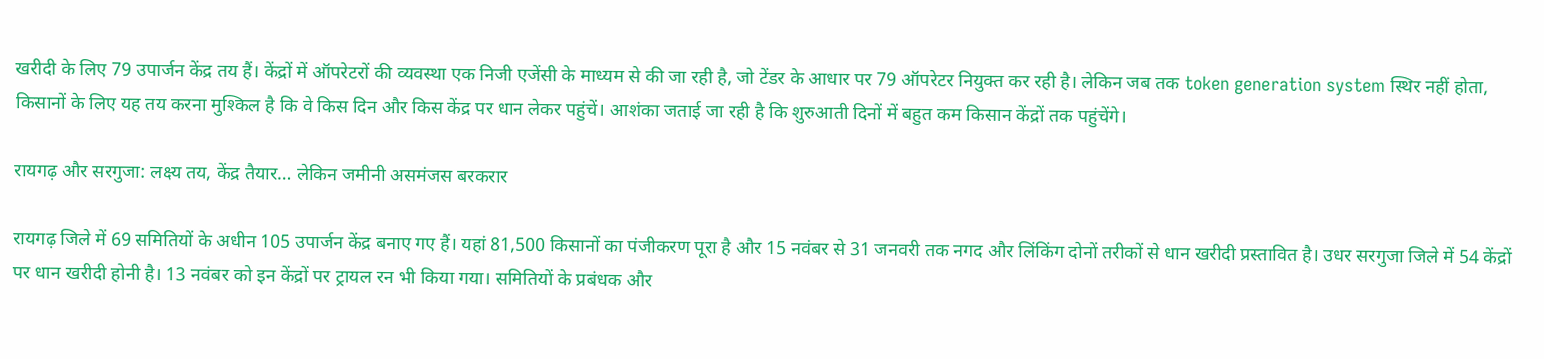खरीदी के लिए 79 उपार्जन केंद्र तय हैं। केंद्रों में ऑपरेटरों की व्यवस्था एक निजी एजेंसी के माध्यम से की जा रही है, जो टेंडर के आधार पर 79 ऑपरेटर नियुक्त कर रही है। लेकिन जब तक token generation system स्थिर नहीं होता, किसानों के लिए यह तय करना मुश्किल है कि वे किस दिन और किस केंद्र पर धान लेकर पहुंचें। आशंका जताई जा रही है कि शुरुआती दिनों में बहुत कम किसान केंद्रों तक पहुंचेंगे।

रायगढ़ और सरगुजा: लक्ष्य तय, केंद्र तैयार… लेकिन जमीनी असमंजस बरकरार

रायगढ़ जिले में 69 समितियों के अधीन 105 उपार्जन केंद्र बनाए गए हैं। यहां 81,500 किसानों का पंजीकरण पूरा है और 15 नवंबर से 31 जनवरी तक नगद और लिंकिंग दोनों तरीकों से धान खरीदी प्रस्तावित है। उधर सरगुजा जिले में 54 केंद्रों पर धान खरीदी होनी है। 13 नवंबर को इन केंद्रों पर ट्रायल रन भी किया गया। समितियों के प्रबंधक और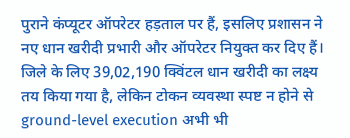पुराने कंप्यूटर ऑपरेटर हड़ताल पर हैं, इसलिए प्रशासन ने नए धान खरीदी प्रभारी और ऑपरेटर नियुक्त कर दिए हैं। जिले के लिए 39,02,190 क्विंटल धान खरीदी का लक्ष्य तय किया गया है, लेकिन टोकन व्यवस्था स्पष्ट न होने से ground-level execution अभी भी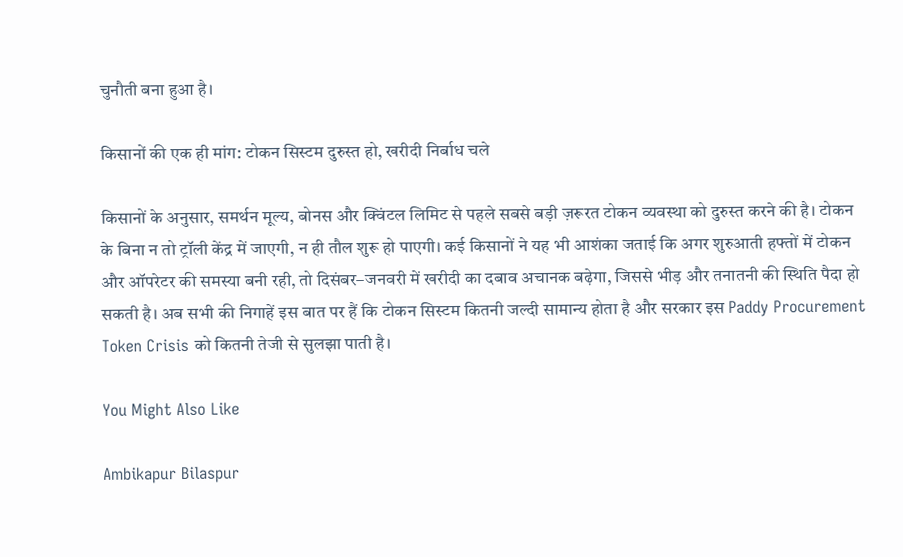चुनौती बना हुआ है।

किसानों की एक ही मांग: टोकन सिस्टम दुरुस्त हो, खरीदी निर्बाध चले

किसानों के अनुसार, समर्थन मूल्य, बोनस और क्विंटल लिमिट से पहले सबसे बड़ी ज़रूरत टोकन व्यवस्था को दुरुस्त करने की है। टोकन के बिना न तो ट्रॉली केंद्र में जाएगी, न ही तौल शुरू हो पाएगी। कई किसानों ने यह भी आशंका जताई कि अगर शुरुआती हफ्तों में टोकन और ऑपरेटर की समस्या बनी रही, तो दिसंबर–जनवरी में खरीदी का दबाव अचानक बढ़ेगा, जिससे भीड़ और तनातनी की स्थिति पैदा हो सकती है। अब सभी की निगाहें इस बात पर हैं कि टोकन सिस्टम कितनी जल्दी सामान्य होता है और सरकार इस Paddy Procurement Token Crisis को कितनी तेजी से सुलझा पाती है।

You Might Also Like

Ambikapur Bilaspur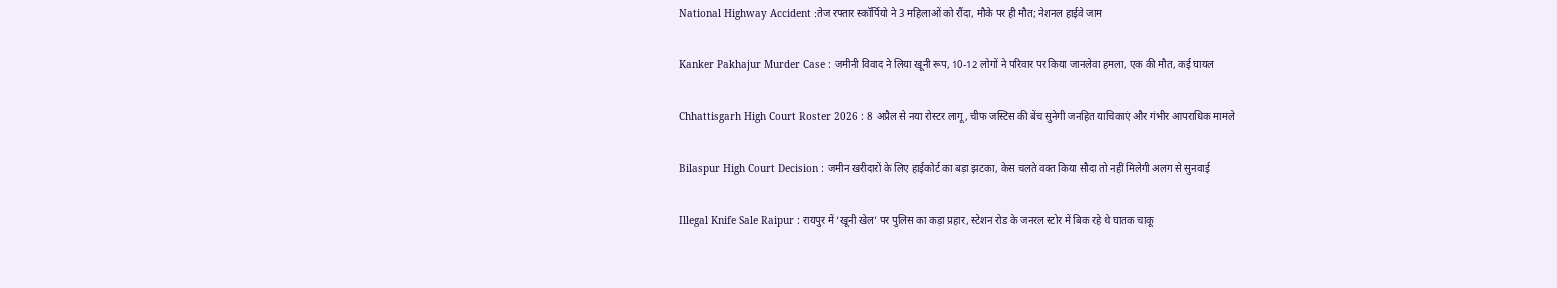National Highway Accident :तेज रफ्तार स्कॉर्पियो ने 3 महिलाओं को रौंदा, मौके पर ही मौत; नेशनल हाईवे जाम

Kanker Pakhajur Murder Case : जमीनी विवाद ने लिया खूनी रूप, 10-12 लोगों ने परिवार पर किया जानलेवा हमला, एक की मौत, कई घायल

Chhattisgarh High Court Roster 2026 : 8 अप्रैल से नया रोस्टर लागू, चीफ जस्टिस की बेंच सुनेगी जनहित याचिकाएं और गंभीर आपराधिक मामले

Bilaspur High Court Decision : जमीन खरीदारों के लिए हाईकोर्ट का बड़ा झटका, केस चलते वक्त किया सौदा तो नहीं मिलेगी अलग से सुनवाई

Illegal Knife Sale Raipur : रायपुर में ‘खूनी खेल’ पर पुलिस का कड़ा प्रहार, स्टेशन रोड के जनरल स्टोर में बिक रहे थे घातक चाकू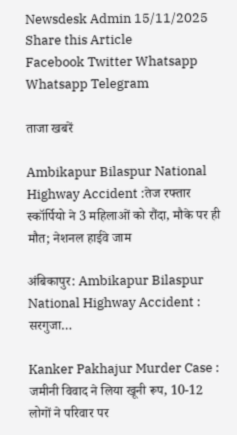Newsdesk Admin 15/11/2025
Share this Article
Facebook Twitter Whatsapp Whatsapp Telegram

ताजा खबरें

Ambikapur Bilaspur National Highway Accident :तेज रफ्तार स्कॉर्पियो ने 3 महिलाओं को रौंदा, मौके पर ही मौत; नेशनल हाईवे जाम

अंबिकापुर: Ambikapur Bilaspur National Highway Accident : सरगुजा…

Kanker Pakhajur Murder Case : जमीनी विवाद ने लिया खूनी रूप, 10-12 लोगों ने परिवार पर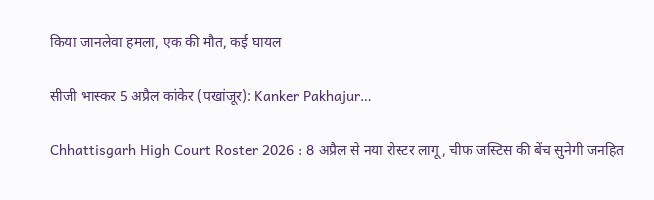किया जानलेवा हमला, एक की मौत, कई घायल

सीजी भास्कर 5 अप्रैल कांकेर (पखांजूर): Kanker Pakhajur…

Chhattisgarh High Court Roster 2026 : 8 अप्रैल से नया रोस्टर लागू, चीफ जस्टिस की बेंच सुनेगी जनहित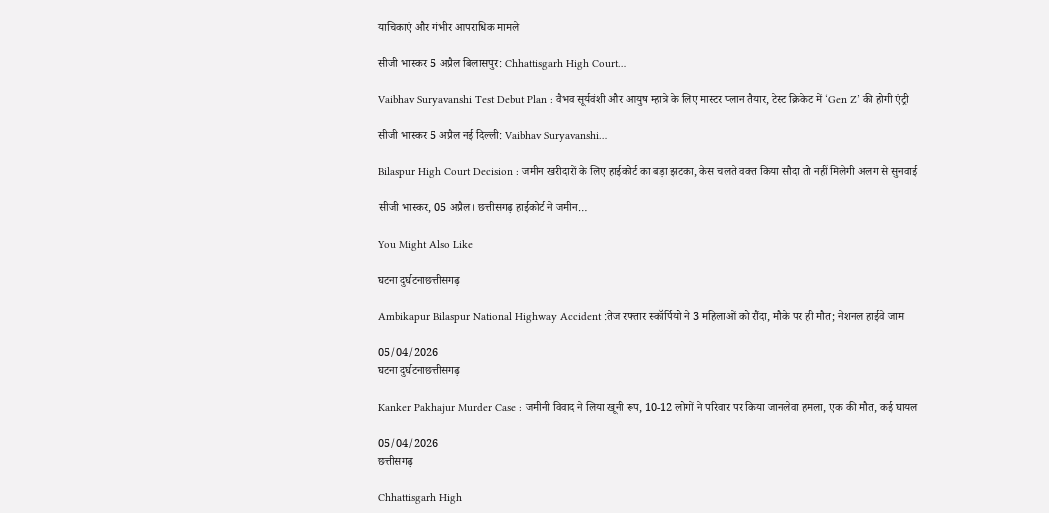याचिकाएं और गंभीर आपराधिक मामले

सीजी भास्कर 5 अप्रैल बिलासपुर: Chhattisgarh High Court…

Vaibhav Suryavanshi Test Debut Plan : वैभव सूर्यवंशी और आयुष म्हात्रे के लिए मास्टर प्लान तैयार, टेस्ट क्रिकेट में ‘Gen Z’ की होगी एंट्री

सीजी भास्कर 5 अप्रैल नई दिल्ली: Vaibhav Suryavanshi…

Bilaspur High Court Decision : जमीन खरीदारों के लिए हाईकोर्ट का बड़ा झटका, केस चलते वक्त किया सौदा तो नहीं मिलेगी अलग से सुनवाई

सीजी भास्कर, 05 अप्रैल। छत्तीसगढ़ हाईकोर्ट ने जमीन…

You Might Also Like

घटना दुर्घटनाछत्तीसगढ़

Ambikapur Bilaspur National Highway Accident :तेज रफ्तार स्कॉर्पियो ने 3 महिलाओं को रौंदा, मौके पर ही मौत; नेशनल हाईवे जाम

05/04/2026
घटना दुर्घटनाछत्तीसगढ़

Kanker Pakhajur Murder Case : जमीनी विवाद ने लिया खूनी रूप, 10-12 लोगों ने परिवार पर किया जानलेवा हमला, एक की मौत, कई घायल

05/04/2026
छत्तीसगढ़

Chhattisgarh High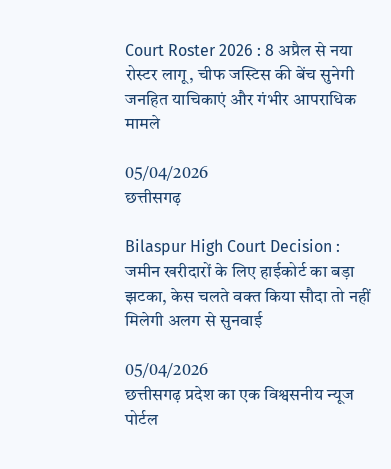Court Roster 2026 : 8 अप्रैल से नया रोस्टर लागू, चीफ जस्टिस की बेंच सुनेगी जनहित याचिकाएं और गंभीर आपराधिक मामले

05/04/2026
छत्तीसगढ़

Bilaspur High Court Decision : जमीन खरीदारों के लिए हाईकोर्ट का बड़ा झटका, केस चलते वक्त किया सौदा तो नहीं मिलेगी अलग से सुनवाई

05/04/2026
छत्तीसगढ़ प्रदेश का एक विश्वसनीय न्यूज पोर्टल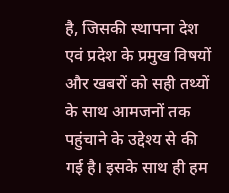है, जिसकी स्थापना देश एवं प्रदेश के प्रमुख विषयों और खबरों को सही तथ्यों के साथ आमजनों तक पहुंचाने के उद्देश्य से की गई है। इसके साथ ही हम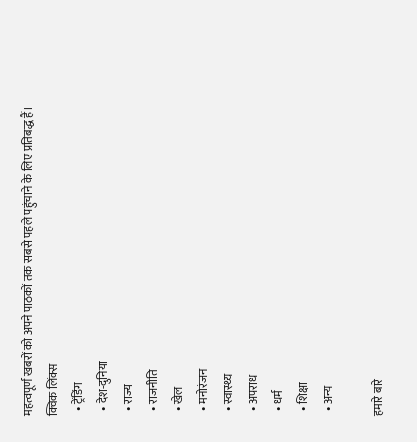महत्वपूर्ण खबरों को अपने पाठकों तक सबसे पहले पहुंचाने के लिए प्रतिबद्ध हैं।
क्विक लिंक्स
  • ट्रेंडिंग
  • देश-दुनिया
  • राज्य
  • राजनीति
  • खेल
  • मनोरंजन
  • स्वास्थ्य
  • अपराध
  • धर्म
  • शिक्षा
  • अन्य

हमारे बारे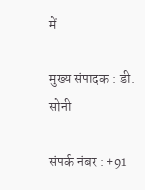में

मुख्य संपादक : डी. सोनी

संपर्क नंबर : +91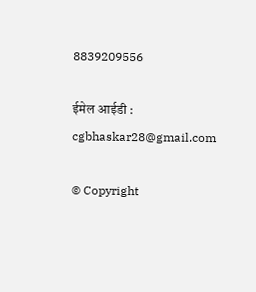8839209556

ईमेल आईडी : cgbhaskar28@gmail.com

© Copyright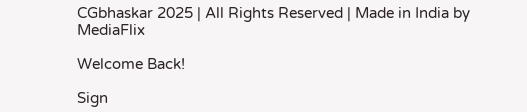CGbhaskar 2025 | All Rights Reserved | Made in India by MediaFlix

Welcome Back!

Sign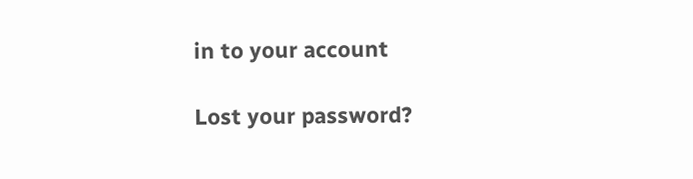in to your account

Lost your password?